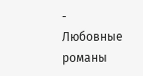- Любовные романы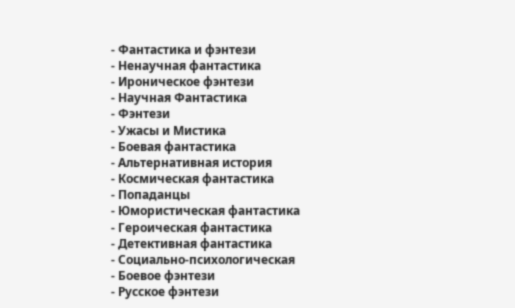- Фантастика и фэнтези
- Ненаучная фантастика
- Ироническое фэнтези
- Научная Фантастика
- Фэнтези
- Ужасы и Мистика
- Боевая фантастика
- Альтернативная история
- Космическая фантастика
- Попаданцы
- Юмористическая фантастика
- Героическая фантастика
- Детективная фантастика
- Социально-психологическая
- Боевое фэнтези
- Русское фэнтези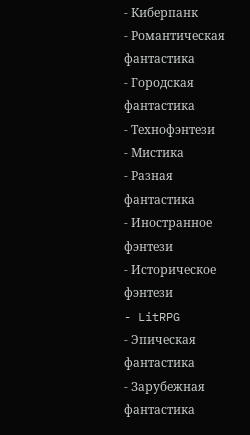- Киберпанк
- Романтическая фантастика
- Городская фантастика
- Технофэнтези
- Мистика
- Разная фантастика
- Иностранное фэнтези
- Историческое фэнтези
- LitRPG
- Эпическая фантастика
- Зарубежная фантастика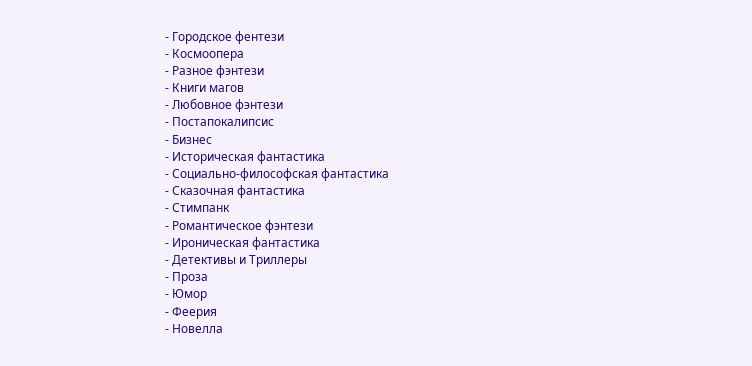- Городское фентези
- Космоопера
- Разное фэнтези
- Книги магов
- Любовное фэнтези
- Постапокалипсис
- Бизнес
- Историческая фантастика
- Социально-философская фантастика
- Сказочная фантастика
- Стимпанк
- Романтическое фэнтези
- Ироническая фантастика
- Детективы и Триллеры
- Проза
- Юмор
- Феерия
- Новелла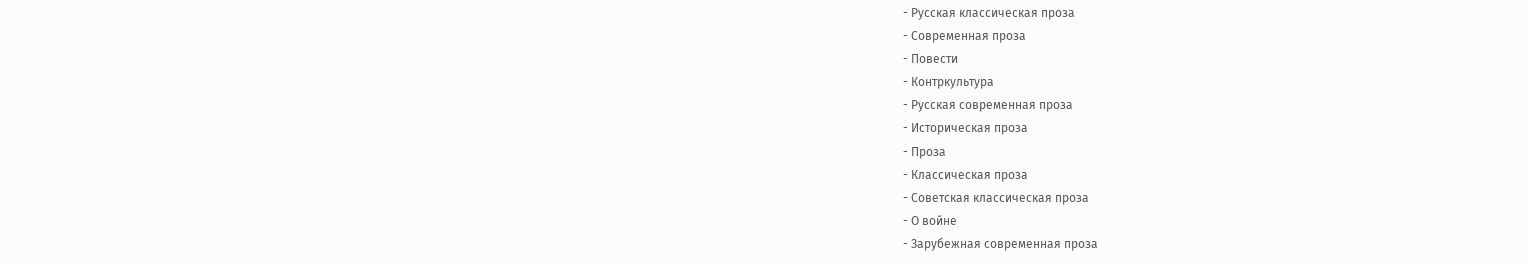- Русская классическая проза
- Современная проза
- Повести
- Контркультура
- Русская современная проза
- Историческая проза
- Проза
- Классическая проза
- Советская классическая проза
- О войне
- Зарубежная современная проза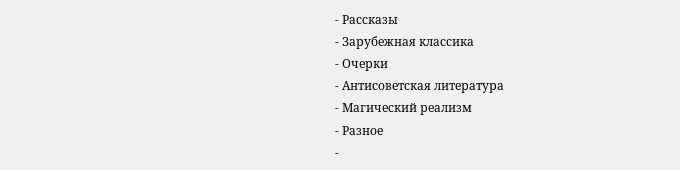- Рассказы
- Зарубежная классика
- Очерки
- Антисоветская литература
- Магический реализм
- Разное
-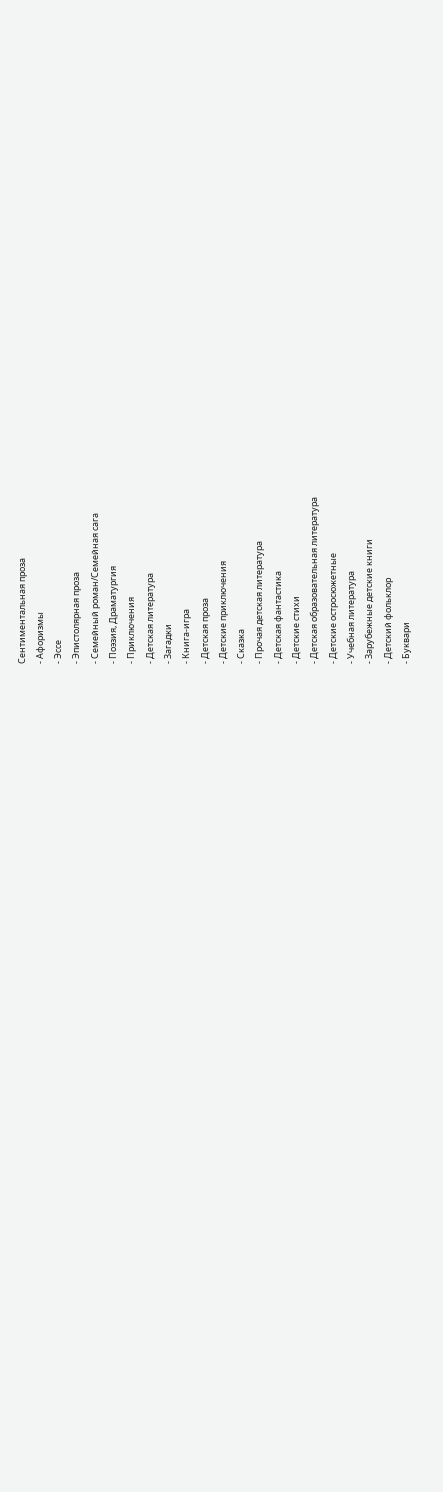Сентиментальная проза
- Афоризмы
- Эссе
- Эпистолярная проза
- Семейный роман/Семейная сага
- Поэзия, Драматургия
- Приключения
- Детская литература
- Загадки
- Книга-игра
- Детская проза
- Детские приключения
- Сказка
- Прочая детская литература
- Детская фантастика
- Детские стихи
- Детская образовательная литература
- Детские остросюжетные
- Учебная литература
- Зарубежные детские книги
- Детский фольклор
- Буквари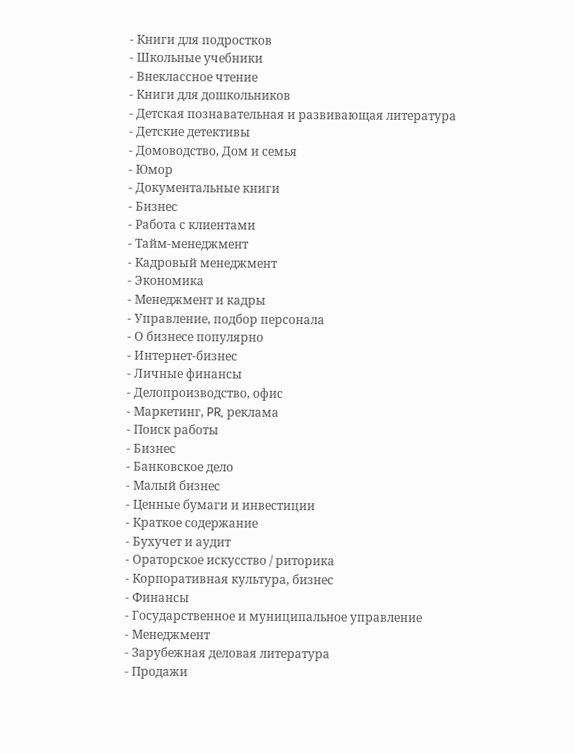- Книги для подростков
- Школьные учебники
- Внеклассное чтение
- Книги для дошкольников
- Детская познавательная и развивающая литература
- Детские детективы
- Домоводство, Дом и семья
- Юмор
- Документальные книги
- Бизнес
- Работа с клиентами
- Тайм-менеджмент
- Кадровый менеджмент
- Экономика
- Менеджмент и кадры
- Управление, подбор персонала
- О бизнесе популярно
- Интернет-бизнес
- Личные финансы
- Делопроизводство, офис
- Маркетинг, PR, реклама
- Поиск работы
- Бизнес
- Банковское дело
- Малый бизнес
- Ценные бумаги и инвестиции
- Краткое содержание
- Бухучет и аудит
- Ораторское искусство / риторика
- Корпоративная культура, бизнес
- Финансы
- Государственное и муниципальное управление
- Менеджмент
- Зарубежная деловая литература
- Продажи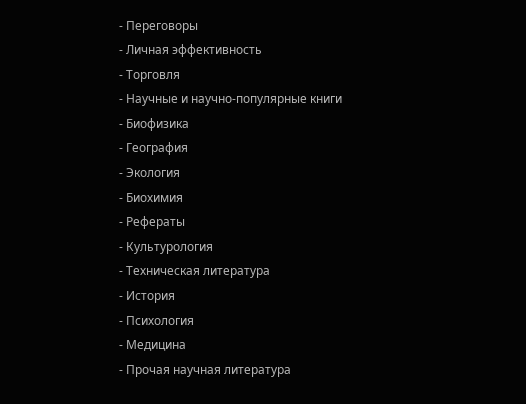- Переговоры
- Личная эффективность
- Торговля
- Научные и научно-популярные книги
- Биофизика
- География
- Экология
- Биохимия
- Рефераты
- Культурология
- Техническая литература
- История
- Психология
- Медицина
- Прочая научная литература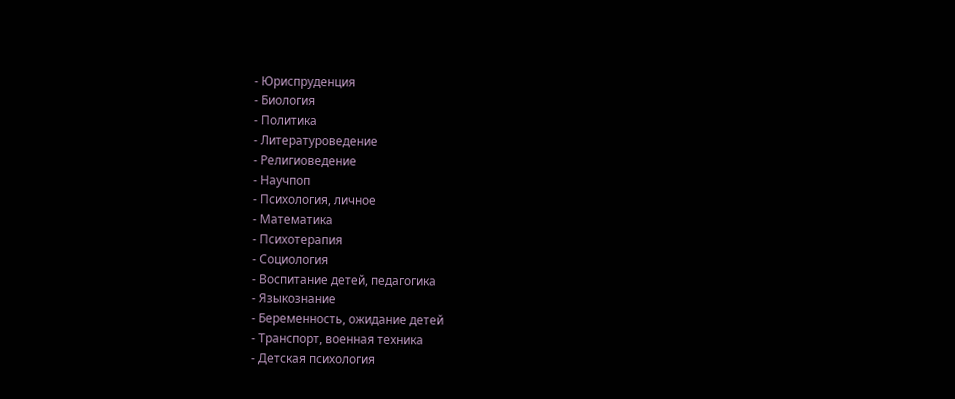- Юриспруденция
- Биология
- Политика
- Литературоведение
- Религиоведение
- Научпоп
- Психология, личное
- Математика
- Психотерапия
- Социология
- Воспитание детей, педагогика
- Языкознание
- Беременность, ожидание детей
- Транспорт, военная техника
- Детская психология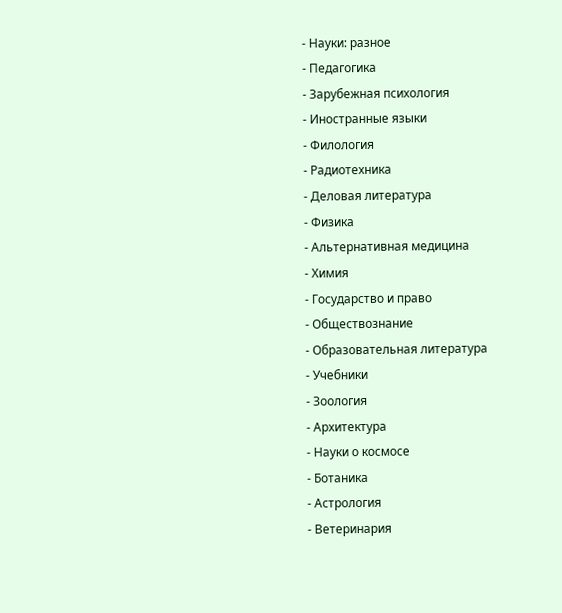- Науки: разное
- Педагогика
- Зарубежная психология
- Иностранные языки
- Филология
- Радиотехника
- Деловая литература
- Физика
- Альтернативная медицина
- Химия
- Государство и право
- Обществознание
- Образовательная литература
- Учебники
- Зоология
- Архитектура
- Науки о космосе
- Ботаника
- Астрология
- Ветеринария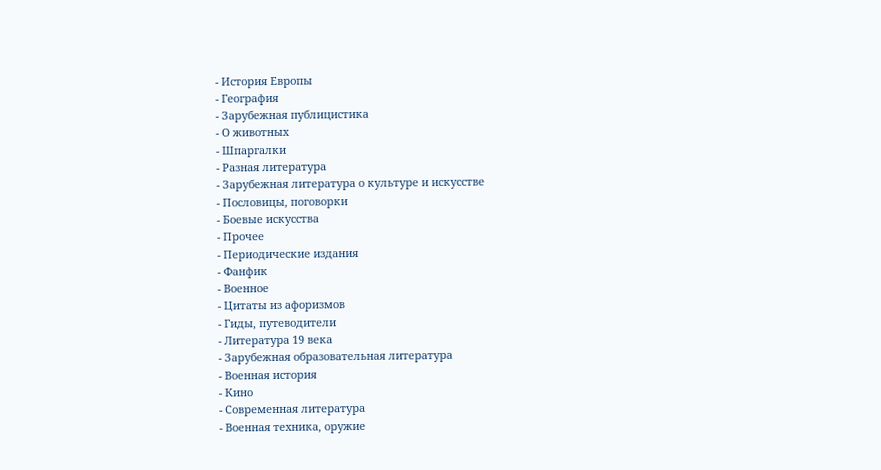- История Европы
- География
- Зарубежная публицистика
- О животных
- Шпаргалки
- Разная литература
- Зарубежная литература о культуре и искусстве
- Пословицы, поговорки
- Боевые искусства
- Прочее
- Периодические издания
- Фанфик
- Военное
- Цитаты из афоризмов
- Гиды, путеводители
- Литература 19 века
- Зарубежная образовательная литература
- Военная история
- Кино
- Современная литература
- Военная техника, оружие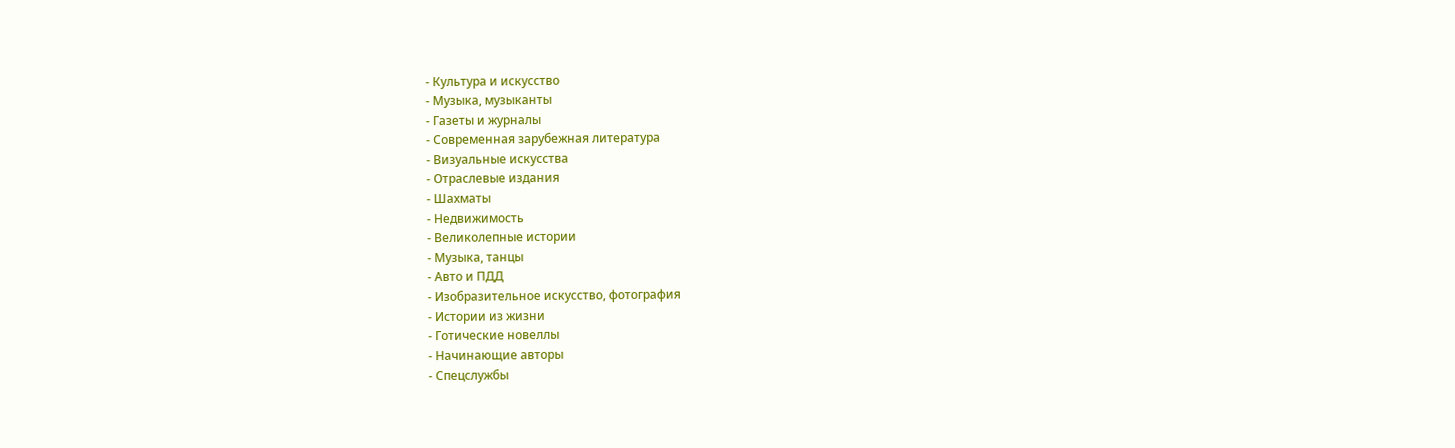- Культура и искусство
- Музыка, музыканты
- Газеты и журналы
- Современная зарубежная литература
- Визуальные искусства
- Отраслевые издания
- Шахматы
- Недвижимость
- Великолепные истории
- Музыка, танцы
- Авто и ПДД
- Изобразительное искусство, фотография
- Истории из жизни
- Готические новеллы
- Начинающие авторы
- Спецслужбы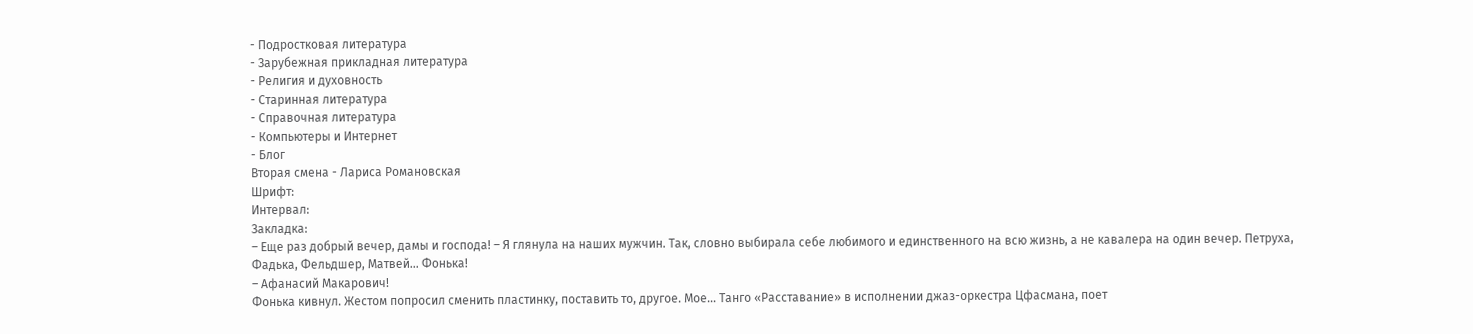- Подростковая литература
- Зарубежная прикладная литература
- Религия и духовность
- Старинная литература
- Справочная литература
- Компьютеры и Интернет
- Блог
Вторая смена - Лариса Романовская
Шрифт:
Интервал:
Закладка:
– Еще раз добрый вечер, дамы и господа! – Я глянула на наших мужчин. Так, словно выбирала себе любимого и единственного на всю жизнь, а не кавалера на один вечер. Петруха, Фадька, Фельдшер, Матвей… Фонька!
– Афанасий Макарович!
Фонька кивнул. Жестом попросил сменить пластинку, поставить то, другое. Мое… Танго «Расставание» в исполнении джаз-оркестра Цфасмана, поет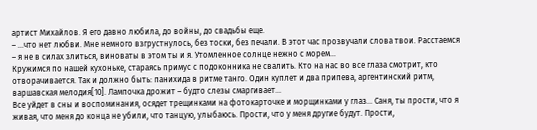артист Михайлов. Я его давно любила, до войны, до свадьбы еще.
– …что нет любви. Мне немного взгрустнулось, без тоски, без печали. В этот час прозвучали слова твои. Расстаемся – я не в силах злиться, виноваты в этом ты и я. Утомленное солнце нежно с морем…
Кружимся по нашей кухоньке, стараясь примус с подоконника не свалить. Кто на нас во все глаза смотрит, кто отворачивается. Так и должно быть: панихида в ритме танго. Один куплет и два припева, аргентинский ритм, варшавская мелодия[10]. Лампочка дрожит – будто слезы смаргивает…
Все уйдет в сны и воспоминания, осядет трещинками на фотокарточке и морщинками у глаз… Саня, ты прости, что я живая, что меня до конца не убили, что танцую, улыбаюсь. Прости, что у меня другие будут. Прости,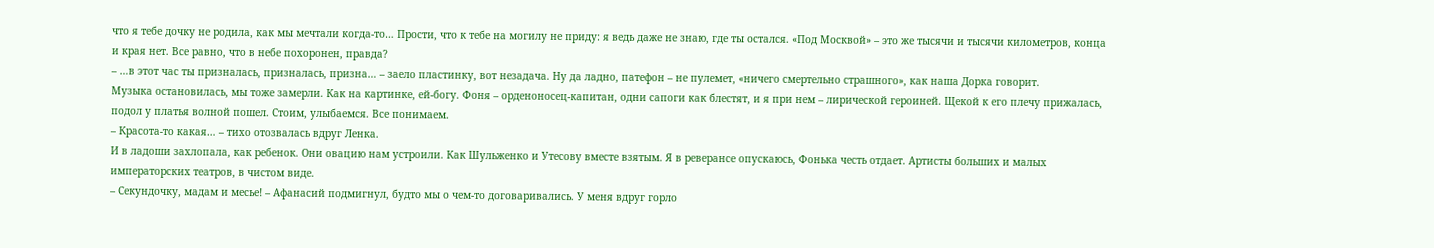что я тебе дочку не родила, как мы мечтали когда-то… Прости, что к тебе на могилу не приду: я ведь даже не знаю, где ты остался. «Под Москвой» – это же тысячи и тысячи километров, конца и края нет. Все равно, что в небе похоронен, правда?
– …в этот час ты призналась, призналась, призна… – заело пластинку, вот незадача. Ну да ладно, патефон – не пулемет, «ничего смертельно страшного», как наша Дорка говорит.
Музыка остановилась, мы тоже замерли. Как на картинке, ей-богу. Фоня – орденоносец-капитан, одни сапоги как блестят, и я при нем – лирической героиней. Щекой к его плечу прижалась, подол у платья волной пошел. Стоим, улыбаемся. Все понимаем.
– Красота-то какая… – тихо отозвалась вдруг Ленка.
И в ладоши захлопала, как ребенок. Они овацию нам устроили. Как Шульженко и Утесову вместе взятым. Я в реверансе опускаюсь, Фонька честь отдает. Артисты больших и малых императорских театров, в чистом виде.
– Секундочку, мадам и месье! – Афанасий подмигнул, будто мы о чем-то договаривались. У меня вдруг горло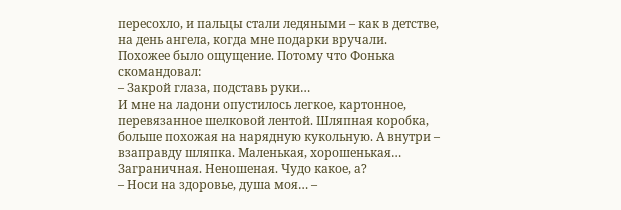пересохло, и пальцы стали ледяными – как в детстве, на день ангела, когда мне подарки вручали. Похожее было ощущение. Потому что Фонька скомандовал:
– Закрой глаза, подставь руки…
И мне на ладони опустилось легкое, картонное, перевязанное шелковой лентой. Шляпная коробка, больше похожая на нарядную кукольную. А внутри – взаправду шляпка. Маленькая, хорошенькая… Заграничная. Неношеная. Чудо какое, а?
– Носи на здоровье, душа моя… –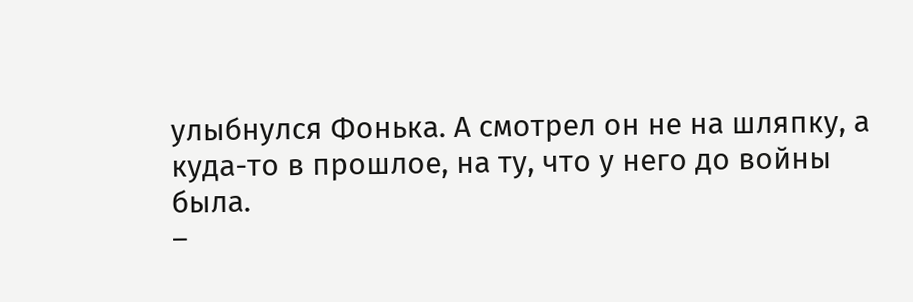улыбнулся Фонька. А смотрел он не на шляпку, а куда-то в прошлое, на ту, что у него до войны была.
–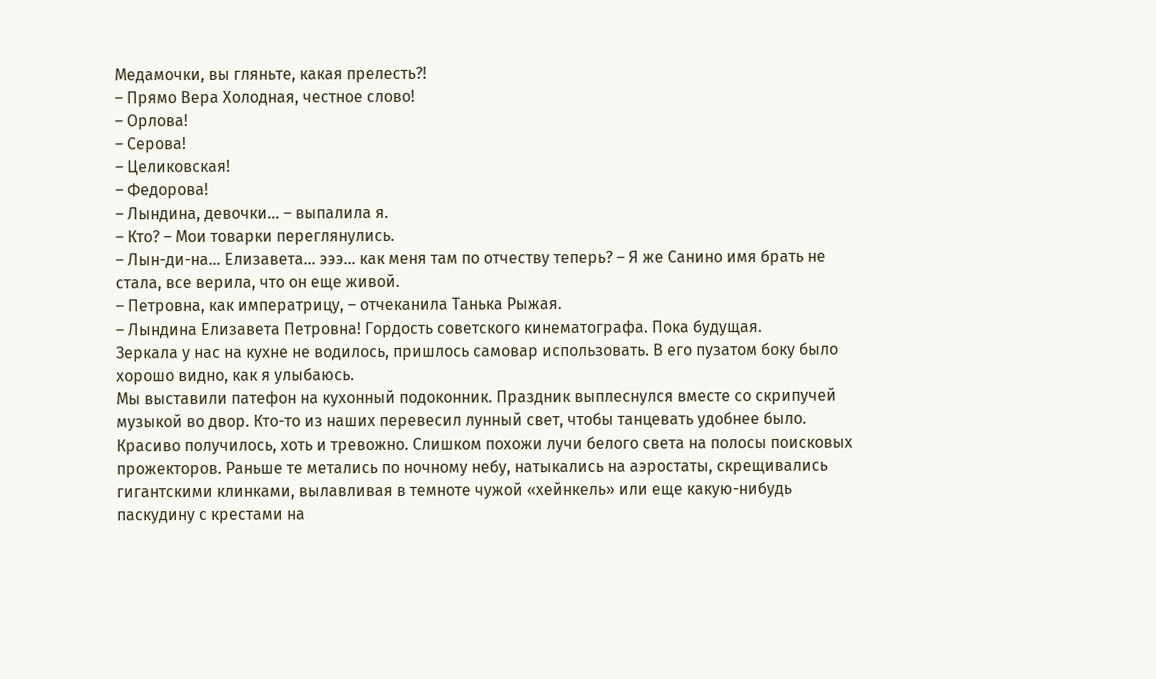Медамочки, вы гляньте, какая прелесть?!
– Прямо Вера Холодная, честное слово!
– Орлова!
– Серова!
– Целиковская!
– Федорова!
– Лындина, девочки… – выпалила я.
– Кто? – Мои товарки переглянулись.
– Лын-ди-на… Елизавета… эээ… как меня там по отчеству теперь? – Я же Санино имя брать не стала, все верила, что он еще живой.
– Петровна, как императрицу, – отчеканила Танька Рыжая.
– Лындина Елизавета Петровна! Гордость советского кинематографа. Пока будущая.
Зеркала у нас на кухне не водилось, пришлось самовар использовать. В его пузатом боку было хорошо видно, как я улыбаюсь.
Мы выставили патефон на кухонный подоконник. Праздник выплеснулся вместе со скрипучей музыкой во двор. Кто-то из наших перевесил лунный свет, чтобы танцевать удобнее было. Красиво получилось, хоть и тревожно. Слишком похожи лучи белого света на полосы поисковых прожекторов. Раньше те метались по ночному небу, натыкались на аэростаты, скрещивались гигантскими клинками, вылавливая в темноте чужой «хейнкель» или еще какую-нибудь паскудину с крестами на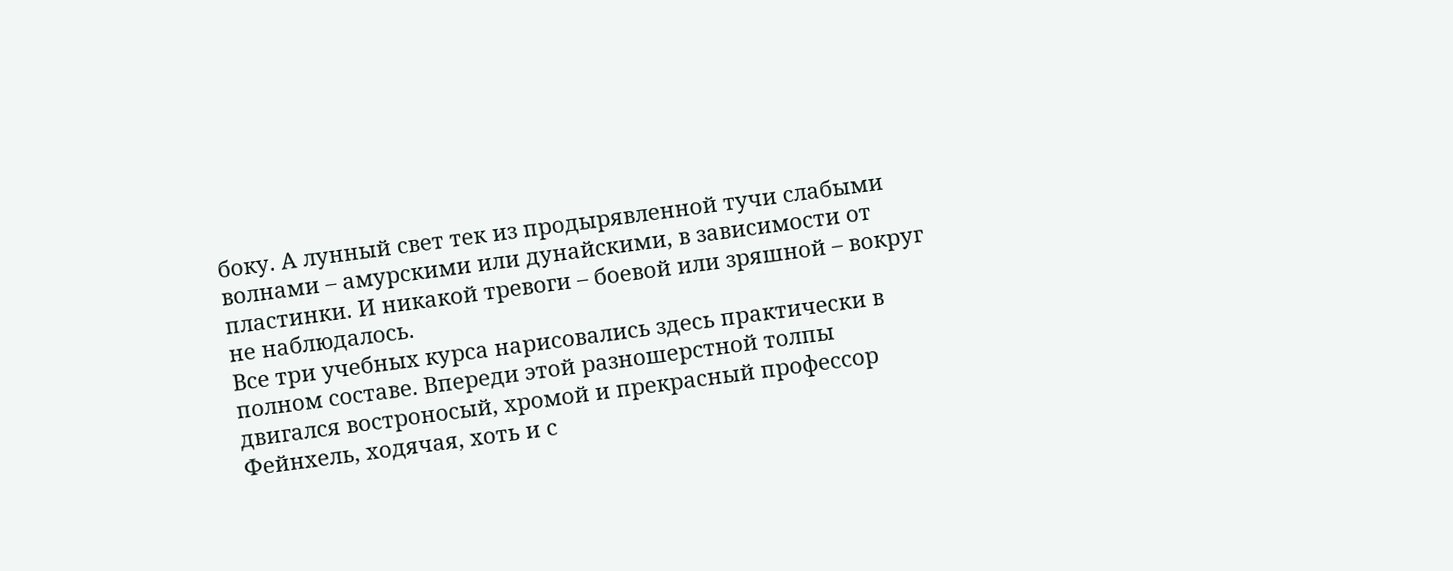боку. А лунный свет тек из продырявленной тучи слабыми волнами – амурскими или дунайскими, в зависимости от пластинки. И никакой тревоги – боевой или зряшной – вокруг не наблюдалось.
Все три учебных курса нарисовались здесь практически в полном составе. Впереди этой разношерстной толпы двигался востроносый, хромой и прекрасный профессор Фейнхель, ходячая, хоть и с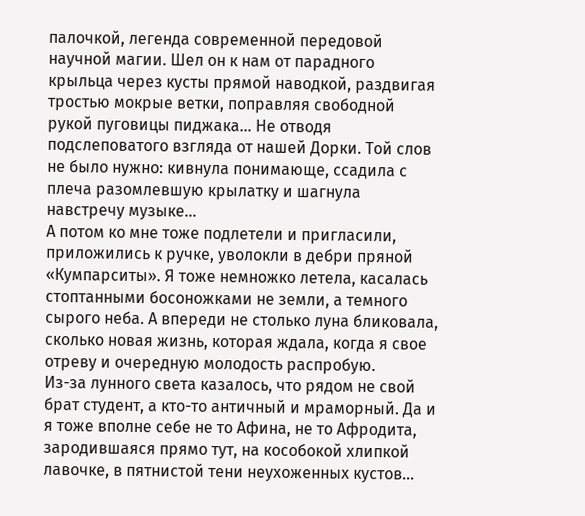палочкой, легенда современной передовой научной магии. Шел он к нам от парадного крыльца через кусты прямой наводкой, раздвигая тростью мокрые ветки, поправляя свободной рукой пуговицы пиджака… Не отводя подслеповатого взгляда от нашей Дорки. Той слов не было нужно: кивнула понимающе, ссадила с плеча разомлевшую крылатку и шагнула навстречу музыке…
А потом ко мне тоже подлетели и пригласили, приложились к ручке, уволокли в дебри пряной «Кумпарситы». Я тоже немножко летела, касалась стоптанными босоножками не земли, а темного сырого неба. А впереди не столько луна бликовала, сколько новая жизнь, которая ждала, когда я свое отреву и очередную молодость распробую.
Из-за лунного света казалось, что рядом не свой брат студент, а кто-то античный и мраморный. Да и я тоже вполне себе не то Афина, не то Афродита, зародившаяся прямо тут, на кособокой хлипкой лавочке, в пятнистой тени неухоженных кустов…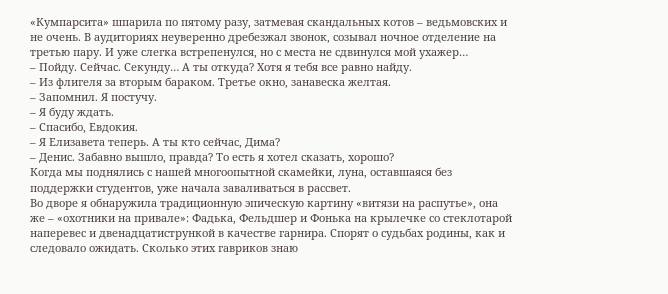«Кумпарсита» шпарила по пятому разу, затмевая скандальных котов – ведьмовских и не очень. В аудиториях неуверенно дребезжал звонок, созывал ночное отделение на третью пару. И уже слегка встрепенулся, но с места не сдвинулся мой ухажер…
– Пойду. Сейчас. Секунду… А ты откуда? Хотя я тебя все равно найду.
– Из флигеля за вторым бараком. Третье окно, занавеска желтая.
– Запомнил. Я постучу.
– Я буду ждать.
– Спасибо, Евдокия.
– Я Елизавета теперь. А ты кто сейчас, Дима?
– Денис. Забавно вышло, правда? То есть я хотел сказать, хорошо?
Когда мы поднялись с нашей многоопытной скамейки, луна, оставшаяся без поддержки студентов, уже начала заваливаться в рассвет.
Во дворе я обнаружила традиционную эпическую картину «витязи на распутье», она же – «охотники на привале»: Фадька, Фельдшер и Фонька на крылечке со стеклотарой наперевес и двенадцатистрункой в качестве гарнира. Спорят о судьбах родины, как и следовало ожидать. Сколько этих гавриков знаю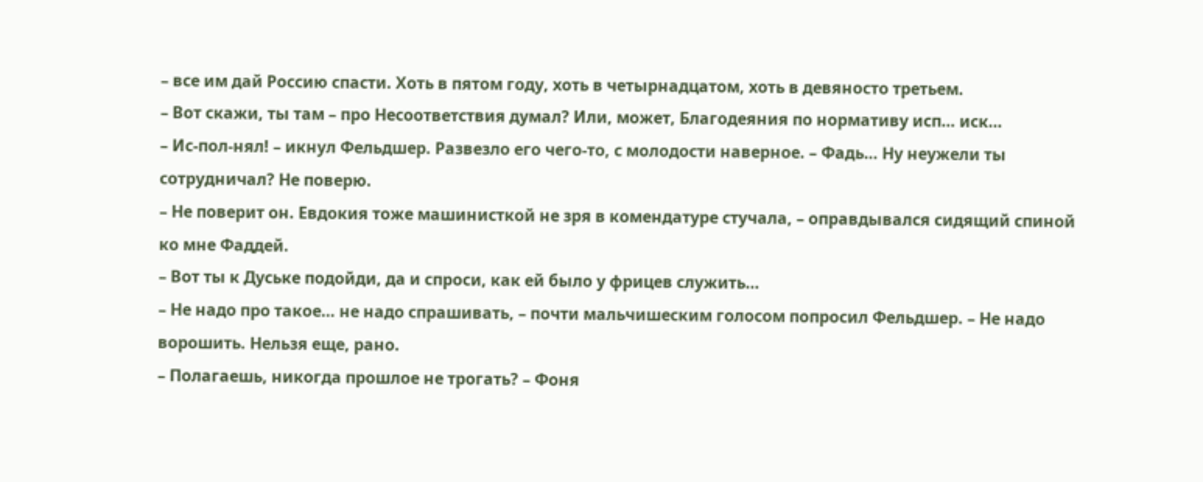– все им дай Россию спасти. Хоть в пятом году, хоть в четырнадцатом, хоть в девяносто третьем.
– Вот скажи, ты там – про Несоответствия думал? Или, может, Благодеяния по нормативу исп… иск…
– Ис-пол-нял! – икнул Фельдшер. Развезло его чего-то, с молодости наверное. – Фадь… Ну неужели ты сотрудничал? Не поверю.
– Не поверит он. Евдокия тоже машинисткой не зря в комендатуре стучала, – оправдывался сидящий спиной ко мне Фаддей.
– Вот ты к Дуське подойди, да и спроси, как ей было у фрицев служить…
– Не надо про такое… не надо спрашивать, – почти мальчишеским голосом попросил Фельдшер. – Не надо ворошить. Нельзя еще, рано.
– Полагаешь, никогда прошлое не трогать? – Фоня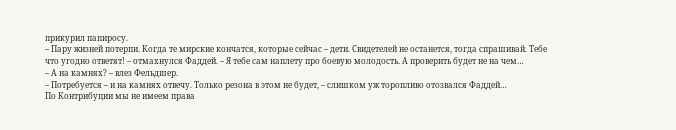прикурил папиросу.
– Пару жизней потерпи. Когда те мирские кончатся, которые сейчас – дети. Свидетелей не останется, тогда спрашивай. Тебе что угодно ответят! – отмахнулся Фаддей. – Я тебе сам наплету про боевую молодость. А проверить будет не на чем…
– А на камнях? – влез Фельдшер.
– Потребуется – и на камнях отвечу. Только резона в этом не будет, – слишком уж торопливо отозвался Фаддей…
По Контрибуции мы не имеем права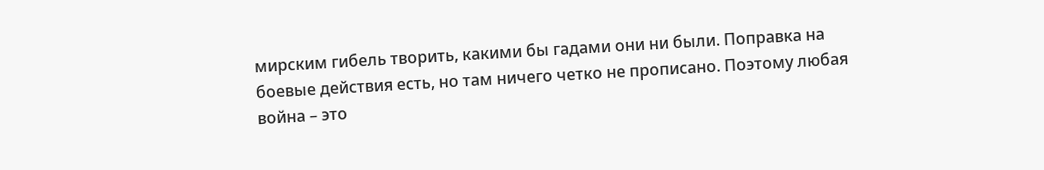мирским гибель творить, какими бы гадами они ни были. Поправка на боевые действия есть, но там ничего четко не прописано. Поэтому любая война – это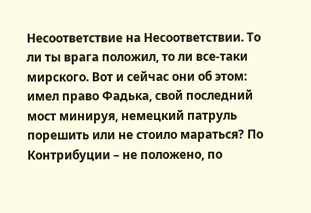Несоответствие на Несоответствии. То ли ты врага положил, то ли все-таки мирского. Вот и сейчас они об этом: имел право Фадька, свой последний мост минируя, немецкий патруль порешить или не стоило мараться? По Контрибуции – не положено, по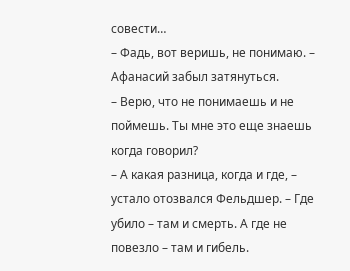совести…
– Фадь, вот веришь, не понимаю. – Афанасий забыл затянуться.
– Верю, что не понимаешь и не поймешь. Ты мне это еще знаешь когда говорил?
– А какая разница, когда и где, – устало отозвался Фельдшер. – Где убило – там и смерть. А где не повезло – там и гибель.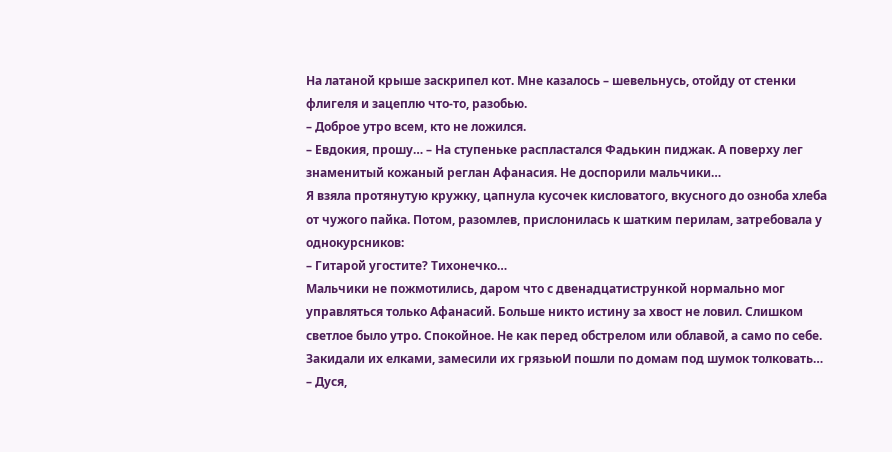На латаной крыше заскрипел кот. Мне казалось – шевельнусь, отойду от стенки флигеля и зацеплю что-то, разобью.
– Доброе утро всем, кто не ложился.
– Евдокия, прошу… – На ступеньке распластался Фадькин пиджак. А поверху лег знаменитый кожаный реглан Афанасия. Не доспорили мальчики…
Я взяла протянутую кружку, цапнула кусочек кисловатого, вкусного до озноба хлеба от чужого пайка. Потом, разомлев, прислонилась к шатким перилам, затребовала у однокурсников:
– Гитарой угостите? Тихонечко…
Мальчики не пожмотились, даром что с двенадцатистрункой нормально мог управляться только Афанасий. Больше никто истину за хвост не ловил. Слишком светлое было утро. Спокойное. Не как перед обстрелом или облавой, а само по себе.
Закидали их елками, замесили их грязьюИ пошли по домам под шумок толковать…
– Дуся,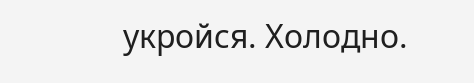укройся. Холодно.